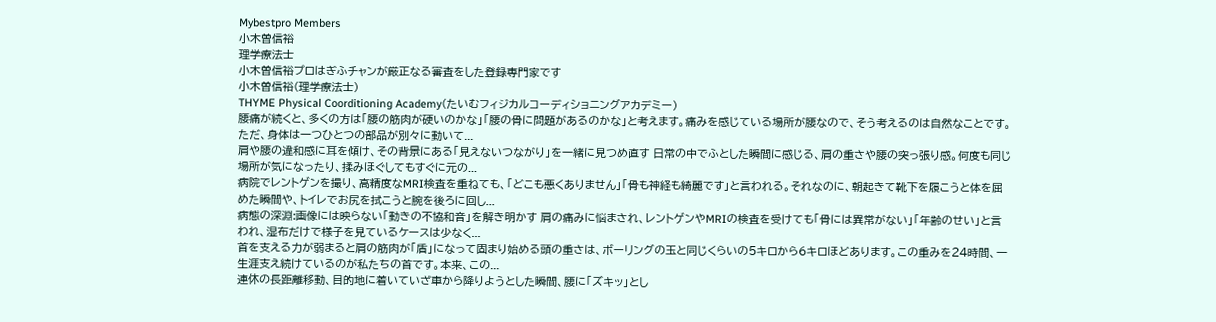Mybestpro Members
小木曽信裕
理学療法士
小木曽信裕プロはぎふチャンが厳正なる審査をした登録専門家です
小木曽信裕(理学療法士)
THYME Physical Coorditioning Academy(たいむフィジカルコーディショニングアカデミー)
腰痛が続くと、多くの方は「腰の筋肉が硬いのかな」「腰の骨に問題があるのかな」と考えます。痛みを感じている場所が腰なので、そう考えるのは自然なことです。ただ、身体は一つひとつの部品が別々に動いて...
肩や腰の違和感に耳を傾け、その背景にある「見えないつながり」を一緒に見つめ直す 日常の中でふとした瞬間に感じる、肩の重さや腰の突っ張り感。何度も同じ場所が気になったり、揉みほぐしてもすぐに元の...
病院でレントゲンを撮り、高精度なMRI検査を重ねても、「どこも悪くありません」「骨も神経も綺麗です」と言われる。それなのに、朝起きて靴下を履こうと体を屈めた瞬間や、トイレでお尻を拭こうと腕を後ろに回し...
病態の深淵:画像には映らない「動きの不協和音」を解き明かす 肩の痛みに悩まされ、レントゲンやMRIの検査を受けても「骨には異常がない」「年齢のせい」と言われ、湿布だけで様子を見ているケースは少なく...
首を支える力が弱まると肩の筋肉が「盾」になって固まり始める頭の重さは、ボーリングの玉と同じくらいの5キロから6キロほどあります。この重みを24時間、一生涯支え続けているのが私たちの首です。本来、この...
連休の長距離移動、目的地に着いていざ車から降りようとした瞬間、腰に「ズキッ」とし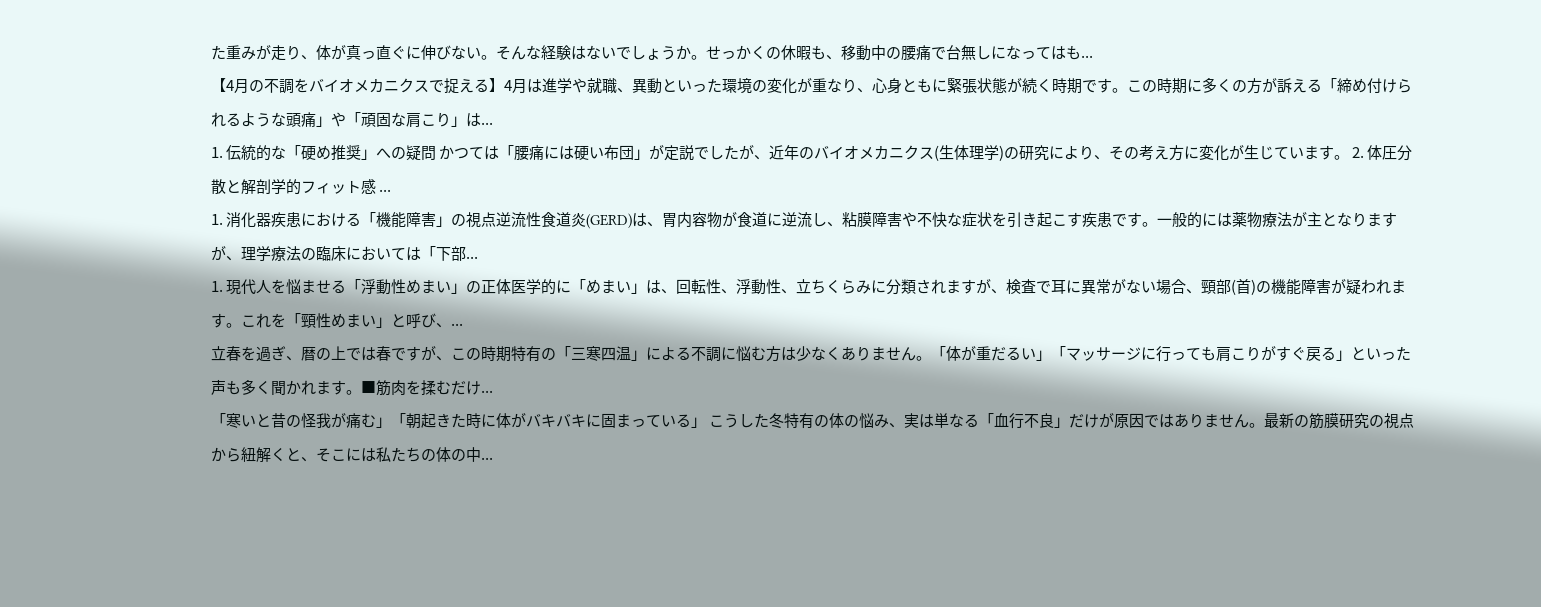た重みが走り、体が真っ直ぐに伸びない。そんな経験はないでしょうか。せっかくの休暇も、移動中の腰痛で台無しになってはも...
【4月の不調をバイオメカニクスで捉える】4月は進学や就職、異動といった環境の変化が重なり、心身ともに緊張状態が続く時期です。この時期に多くの方が訴える「締め付けられるような頭痛」や「頑固な肩こり」は...
1. 伝統的な「硬め推奨」への疑問 かつては「腰痛には硬い布団」が定説でしたが、近年のバイオメカニクス(生体理学)の研究により、その考え方に変化が生じています。 2. 体圧分散と解剖学的フィット感 ...
1. 消化器疾患における「機能障害」の視点逆流性食道炎(GERD)は、胃内容物が食道に逆流し、粘膜障害や不快な症状を引き起こす疾患です。一般的には薬物療法が主となりますが、理学療法の臨床においては「下部...
1. 現代人を悩ませる「浮動性めまい」の正体医学的に「めまい」は、回転性、浮動性、立ちくらみに分類されますが、検査で耳に異常がない場合、頸部(首)の機能障害が疑われます。これを「頸性めまい」と呼び、...
立春を過ぎ、暦の上では春ですが、この時期特有の「三寒四温」による不調に悩む方は少なくありません。「体が重だるい」「マッサージに行っても肩こりがすぐ戻る」といった声も多く聞かれます。■筋肉を揉むだけ...
「寒いと昔の怪我が痛む」「朝起きた時に体がバキバキに固まっている」 こうした冬特有の体の悩み、実は単なる「血行不良」だけが原因ではありません。最新の筋膜研究の視点から紐解くと、そこには私たちの体の中...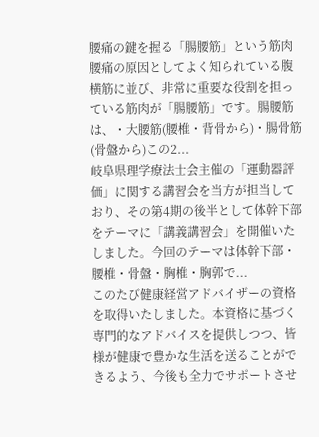腰痛の鍵を握る「腸腰筋」という筋肉腰痛の原因としてよく知られている腹横筋に並び、非常に重要な役割を担っている筋肉が「腸腰筋」です。腸腰筋は、・大腰筋(腰椎・背骨から)・腸骨筋(骨盤から)この2...
岐阜県理学療法士会主催の「運動器評価」に関する講習会を当方が担当しており、その第4期の後半として体幹下部をテーマに「講義講習会」を開催いたしました。今回のテーマは体幹下部・腰椎・骨盤・胸椎・胸郭で...
このたび健康経営アドバイザーの資格を取得いたしました。本資格に基づく専門的なアドバイスを提供しつつ、皆様が健康で豊かな生活を送ることができるよう、今後も全力でサポートさせ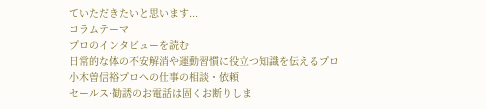ていただきたいと思います...
コラムテーマ
プロのインタビューを読む
日常的な体の不安解消や運動習慣に役立つ知識を伝えるプロ
小木曽信裕プロへの仕事の相談・依頼
セールス·勧誘のお電話は固くお断りしま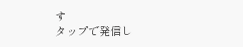す
タップで発信し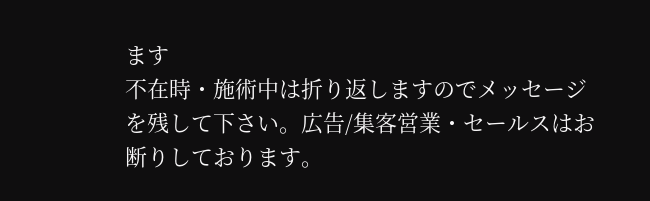ます
不在時・施術中は折り返しますのでメッセージを残して下さい。広告/集客営業・セールスはお断りしております。